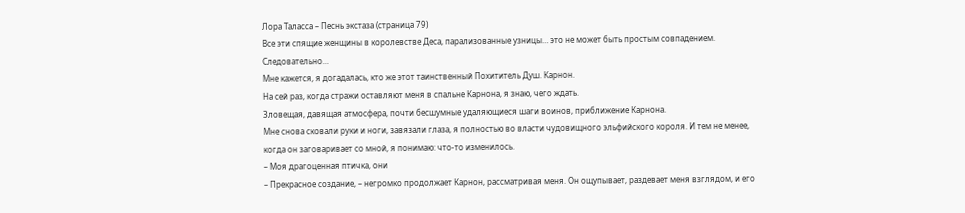Лора Таласса – Песнь экстаза (страница 79)
Все эти спящие женщины в королевстве Деса, парализованные узницы… это не может быть простым совпадением.
Следовательно…
Мне кажется, я догадалась, кто же этот таинственный Похититель Душ. Карнон.
На сей раз, когда стражи оставляют меня в спальне Карнона, я знаю, чего ждать.
Зловещая, давящая атмосфера, почти бесшумные удаляющиеся шаги воинов, приближение Карнона.
Мне снова сковали руки и ноги, завязали глаза, я полностью во власти чудовищного эльфийского короля. И тем не менее, когда он заговаривает со мной, я понимаю: что-то изменилось.
– Моя драгоценная птичка, они
– Прекрасное создание, – негромко продолжает Карнон, рассматривая меня. Он ощупывает, раздевает меня взглядом, и его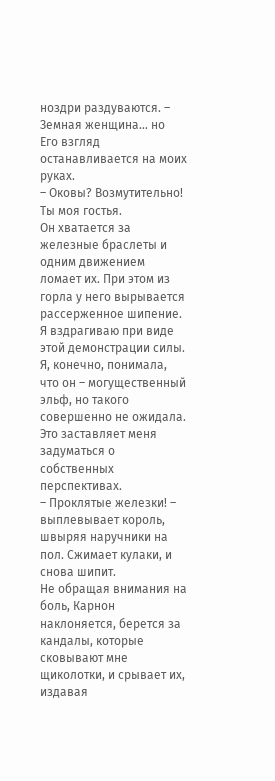ноздри раздуваются. – Земная женщина… но
Его взгляд останавливается на моих руках.
– Оковы? Возмутительно! Ты моя гостья.
Он хватается за железные браслеты и одним движением ломает их. При этом из горла у него вырывается рассерженное шипение. Я вздрагиваю при виде этой демонстрации силы. Я, конечно, понимала, что он – могущественный эльф, но такого совершенно не ожидала. Это заставляет меня задуматься о собственных перспективах.
– Проклятые железки! – выплевывает король, швыряя наручники на пол. Сжимает кулаки, и снова шипит.
Не обращая внимания на боль, Карнон наклоняется, берется за кандалы, которые сковывают мне щиколотки, и срывает их, издавая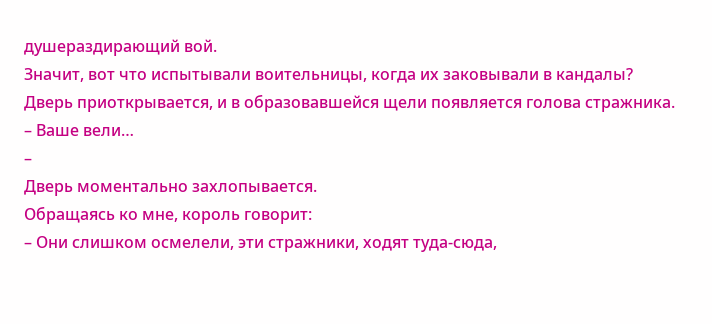душераздирающий вой.
Значит, вот что испытывали воительницы, когда их заковывали в кандалы?
Дверь приоткрывается, и в образовавшейся щели появляется голова стражника.
– Ваше вели…
–
Дверь моментально захлопывается.
Обращаясь ко мне, король говорит:
– Они слишком осмелели, эти стражники, ходят туда-сюда,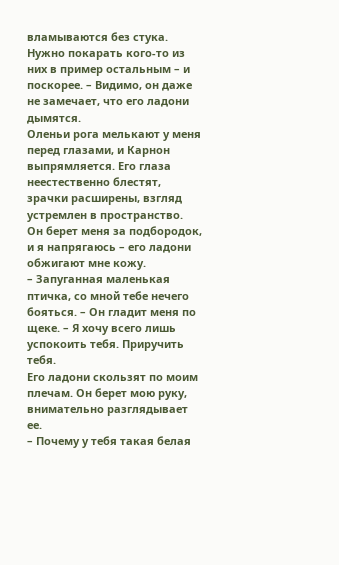вламываются без стука. Нужно покарать кого-то из них в пример остальным – и поскорее. – Видимо, он даже не замечает, что его ладони дымятся.
Оленьи рога мелькают у меня перед глазами, и Карнон выпрямляется. Его глаза неестественно блестят, зрачки расширены, взгляд устремлен в пространство.
Он берет меня за подбородок, и я напрягаюсь – его ладони обжигают мне кожу.
– Запуганная маленькая птичка, со мной тебе нечего бояться. – Он гладит меня по щеке. – Я хочу всего лишь успокоить тебя. Приручить тебя.
Его ладони скользят по моим плечам. Он берет мою руку, внимательно разглядывает ее.
– Почему у тебя такая белая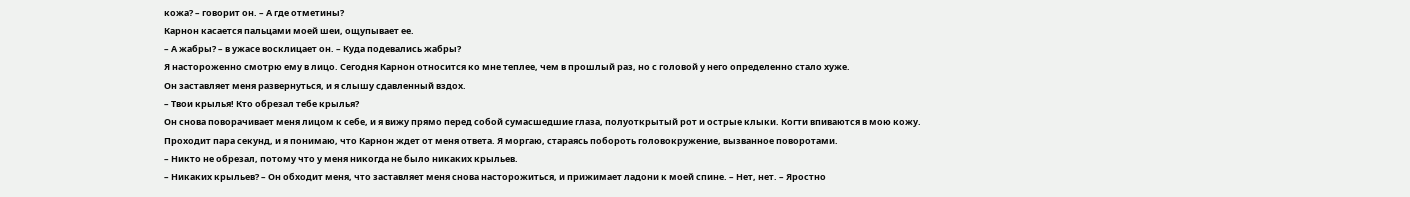кожа? – говорит он. – А где отметины?
Карнон касается пальцами моей шеи, ощупывает ее.
– А жабры? – в ужасе восклицает он. – Куда подевались жабры?
Я настороженно смотрю ему в лицо. Сегодня Карнон относится ко мне теплее, чем в прошлый раз, но с головой у него определенно стало хуже.
Он заставляет меня развернуться, и я слышу сдавленный вздох.
– Твои крылья! Кто обрезал тебе крылья?
Он снова поворачивает меня лицом к себе, и я вижу прямо перед собой сумасшедшие глаза, полуоткрытый рот и острые клыки. Когти впиваются в мою кожу.
Проходит пара секунд, и я понимаю, что Карнон ждет от меня ответа. Я моргаю, стараясь побороть головокружение, вызванное поворотами.
– Никто не обрезал, потому что у меня никогда не было никаких крыльев.
– Никаких крыльев? – Он обходит меня, что заставляет меня снова насторожиться, и прижимает ладони к моей спине. – Нет, нет. – Яростно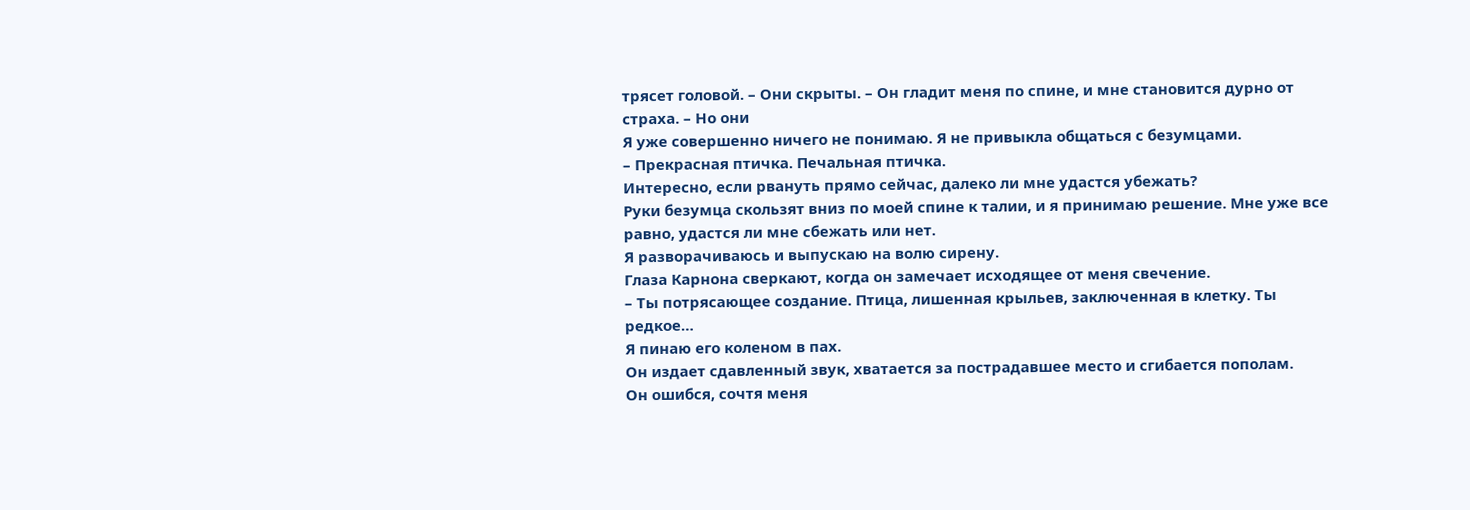трясет головой. – Они скрыты. – Он гладит меня по спине, и мне становится дурно от страха. – Но они
Я уже совершенно ничего не понимаю. Я не привыкла общаться с безумцами.
– Прекрасная птичка. Печальная птичка.
Интересно, если рвануть прямо сейчас, далеко ли мне удастся убежать?
Руки безумца скользят вниз по моей спине к талии, и я принимаю решение. Мне уже все равно, удастся ли мне сбежать или нет.
Я разворачиваюсь и выпускаю на волю сирену.
Глаза Карнона сверкают, когда он замечает исходящее от меня свечение.
– Ты потрясающее создание. Птица, лишенная крыльев, заключенная в клетку. Ты редкое…
Я пинаю его коленом в пах.
Он издает сдавленный звук, хватается за пострадавшее место и сгибается пополам.
Он ошибся, сочтя меня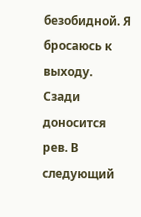безобидной. Я бросаюсь к выходу.
Сзади доносится рев. В следующий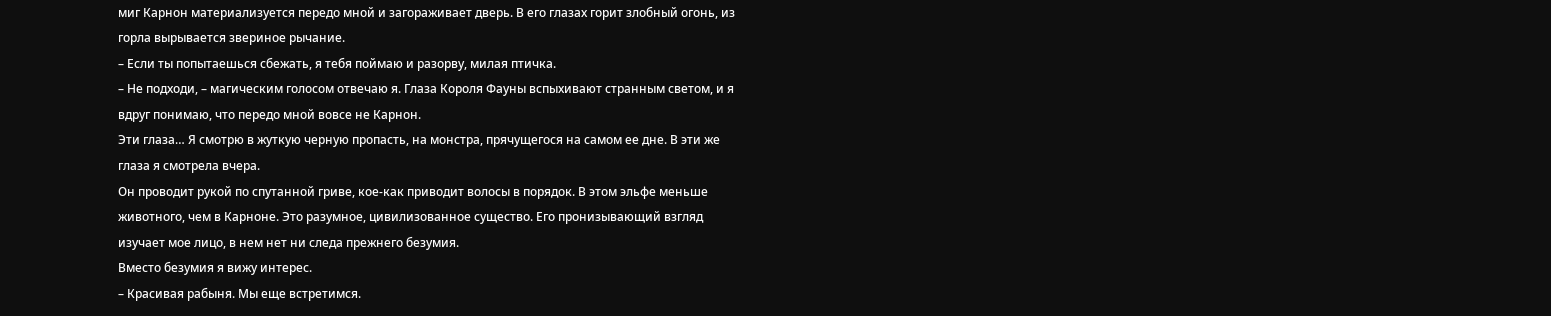миг Карнон материализуется передо мной и загораживает дверь. В его глазах горит злобный огонь, из горла вырывается звериное рычание.
– Если ты попытаешься сбежать, я тебя поймаю и разорву, милая птичка.
– Не подходи, – магическим голосом отвечаю я. Глаза Короля Фауны вспыхивают странным светом, и я вдруг понимаю, что передо мной вовсе не Карнон.
Эти глаза… Я смотрю в жуткую черную пропасть, на монстра, прячущегося на самом ее дне. В эти же глаза я смотрела вчера.
Он проводит рукой по спутанной гриве, кое-как приводит волосы в порядок. В этом эльфе меньше животного, чем в Карноне. Это разумное, цивилизованное существо. Его пронизывающий взгляд изучает мое лицо, в нем нет ни следа прежнего безумия.
Вместо безумия я вижу интерес.
– Красивая рабыня. Мы еще встретимся.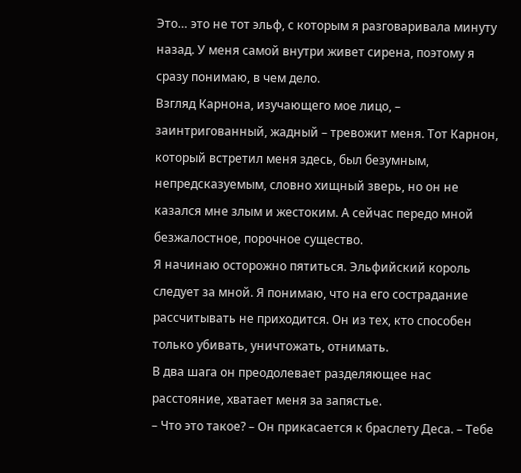Это… это не тот эльф, с которым я разговаривала минуту назад. У меня самой внутри живет сирена, поэтому я сразу понимаю, в чем дело.
Взгляд Карнона, изучающего мое лицо, – заинтригованный, жадный – тревожит меня. Тот Карнон, который встретил меня здесь, был безумным, непредсказуемым, словно хищный зверь, но он не казался мне злым и жестоким. А сейчас передо мной безжалостное, порочное существо.
Я начинаю осторожно пятиться. Эльфийский король следует за мной. Я понимаю, что на его сострадание рассчитывать не приходится. Он из тех, кто способен только убивать, уничтожать, отнимать.
В два шага он преодолевает разделяющее нас расстояние, хватает меня за запястье.
– Что это такое? – Он прикасается к браслету Деса. – Тебе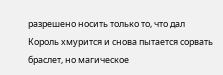разрешено носить только то, что дал
Король хмурится и снова пытается сорвать браслет, но магическое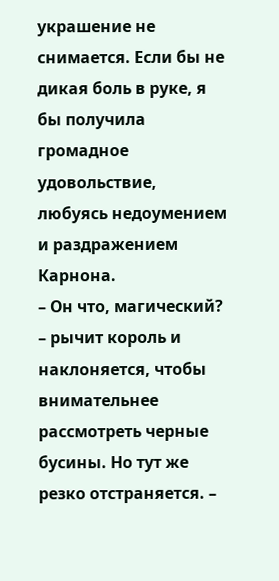украшение не снимается. Если бы не дикая боль в руке, я бы получила громадное удовольствие, любуясь недоумением и раздражением Карнона.
– Он что, магический? – рычит король и наклоняется, чтобы внимательнее рассмотреть черные бусины. Но тут же резко отстраняется. –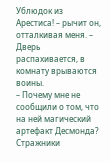Ублюдок из Арестиса! – рычит он, отталкивая меня. –
Дверь распахивается, в комнату врываются воины.
– Почему мне не сообщили о том, что на ней магический артефакт Десмонда?
Стражники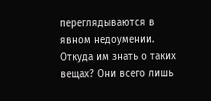переглядываются в явном недоумении. Откуда им знать о таких вещах? Они всего лишь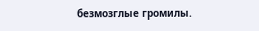безмозглые громилы.